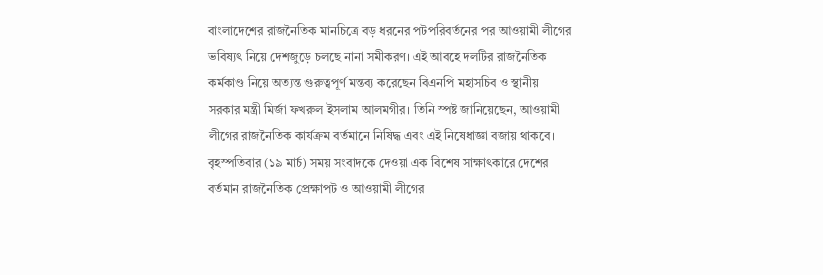বাংলাদেশের রাজনৈতিক মানচিত্রে বড় ধরনের পটপরিবর্তনের পর আওয়ামী লীগের ভবিষ্যৎ নিয়ে দেশজুড়ে চলছে নানা সমীকরণ। এই আবহে দলটির রাজনৈতিক কর্মকাণ্ড নিয়ে অত্যন্ত গুরুত্বপূর্ণ মন্তব্য করেছেন বিএনপি মহাসচিব ও স্থানীয় সরকার মন্ত্রী মির্জা ফখরুল ইসলাম আলমগীর। তিনি স্পষ্ট জানিয়েছেন, আওয়ামী লীগের রাজনৈতিক কার্যক্রম বর্তমানে নিষিদ্ধ এবং এই নিষেধাজ্ঞা বজায় থাকবে।
বৃহস্পতিবার (১৯ মার্চ) সময় সংবাদকে দেওয়া এক বিশেষ সাক্ষাৎকারে দেশের বর্তমান রাজনৈতিক প্রেক্ষাপট ও আওয়ামী লীগের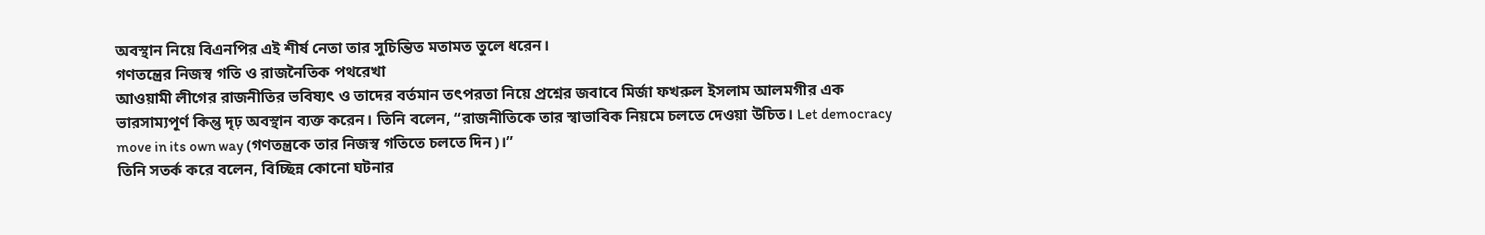অবস্থান নিয়ে বিএনপির এই শীর্ষ নেতা তার সুচিন্তিত মতামত তুলে ধরেন।
গণতন্ত্রের নিজস্ব গতি ও রাজনৈতিক পথরেখা
আওয়ামী লীগের রাজনীতির ভবিষ্যৎ ও তাদের বর্তমান তৎপরতা নিয়ে প্রশ্নের জবাবে মির্জা ফখরুল ইসলাম আলমগীর এক ভারসাম্যপূর্ণ কিন্তু দৃঢ় অবস্থান ব্যক্ত করেন। তিনি বলেন, “রাজনীতিকে তার স্বাভাবিক নিয়মে চলতে দেওয়া উচিত। Let democracy move in its own way (গণতন্ত্রকে তার নিজস্ব গতিতে চলতে দিন)।”
তিনি সতর্ক করে বলেন, বিচ্ছিন্ন কোনো ঘটনার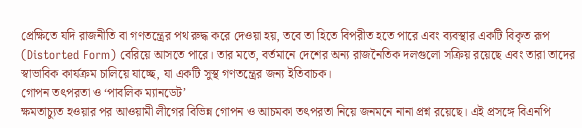প্রেক্ষিতে যদি রাজনীতি বা গণতন্ত্রের পথ রুদ্ধ করে দেওয়া হয়, তবে তা হিতে বিপরীত হতে পারে এবং ব্যবস্থার একটি বিকৃত রূপ (Distorted Form) বেরিয়ে আসতে পারে। তার মতে, বর্তমানে দেশের অন্য রাজনৈতিক দলগুলো সক্রিয় রয়েছে এবং তারা তাদের স্বাভাবিক কার্যক্রম চালিয়ে যাচ্ছে, যা একটি সুস্থ গণতন্ত্রের জন্য ইতিবাচক।
গোপন তৎপরতা ও ‘পাবলিক ম্যানডেট’
ক্ষমতাচ্যুত হওয়ার পর আওয়ামী লীগের বিভিন্ন গোপন ও আচমকা তৎপরতা নিয়ে জনমনে নানা প্রশ্ন রয়েছে। এই প্রসঙ্গে বিএনপি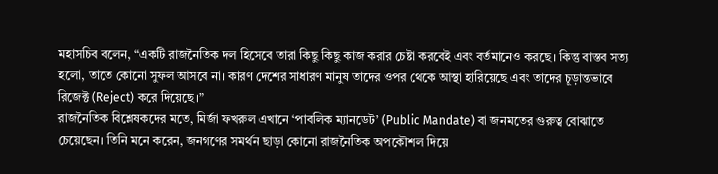মহাসচিব বলেন, “একটি রাজনৈতিক দল হিসেবে তারা কিছু কিছু কাজ করার চেষ্টা করবেই এবং বর্তমানেও করছে। কিন্তু বাস্তব সত্য হলো, তাতে কোনো সুফল আসবে না। কারণ দেশের সাধারণ মানুষ তাদের ওপর থেকে আস্থা হারিয়েছে এবং তাদের চূড়ান্তভাবে রিজেক্ট (Reject) করে দিয়েছে।”
রাজনৈতিক বিশ্লেষকদের মতে, মির্জা ফখরুল এখানে ‘পাবলিক ম্যানডেট’ (Public Mandate) বা জনমতের গুরুত্ব বোঝাতে চেয়েছেন। তিনি মনে করেন, জনগণের সমর্থন ছাড়া কোনো রাজনৈতিক অপকৌশল দিয়ে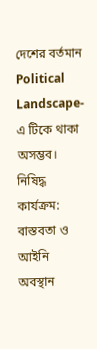দেশের বর্তমান Political Landscape-এ টিকে থাকা অসম্ভব।
নিষিদ্ধ কার্যক্রম: বাস্তবতা ও আইনি অবস্থান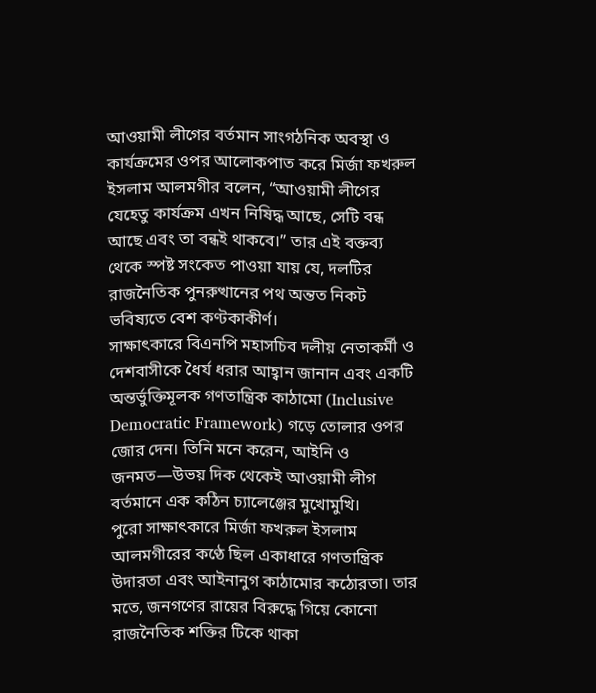আওয়ামী লীগের বর্তমান সাংগঠনিক অবস্থা ও কার্যক্রমের ওপর আলোকপাত করে মির্জা ফখরুল ইসলাম আলমগীর বলেন, “আওয়ামী লীগের যেহেতু কার্যক্রম এখন নিষিদ্ধ আছে, সেটি বন্ধ আছে এবং তা বন্ধই থাকবে।” তার এই বক্তব্য থেকে স্পষ্ট সংকেত পাওয়া যায় যে, দলটির রাজনৈতিক পুনরুত্থানের পথ অন্তত নিকট ভবিষ্যতে বেশ কণ্টকাকীর্ণ।
সাক্ষাৎকারে বিএনপি মহাসচিব দলীয় নেতাকর্মী ও দেশবাসীকে ধৈর্য ধরার আহ্বান জানান এবং একটি অন্তর্ভুক্তিমূলক গণতান্ত্রিক কাঠামো (Inclusive Democratic Framework) গড়ে তোলার ওপর জোর দেন। তিনি মনে করেন, আইনি ও জনমত—উভয় দিক থেকেই আওয়ামী লীগ বর্তমানে এক কঠিন চ্যালেঞ্জের মুখোমুখি।
পুরো সাক্ষাৎকারে মির্জা ফখরুল ইসলাম আলমগীরের কণ্ঠে ছিল একাধারে গণতান্ত্রিক উদারতা এবং আইনানুগ কাঠামোর কঠোরতা। তার মতে, জনগণের রায়ের বিরুদ্ধে গিয়ে কোনো রাজনৈতিক শক্তির টিকে থাকা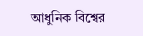আধুনিক বিশ্বের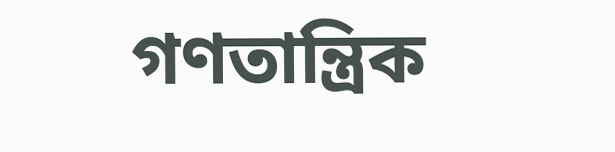গণতান্ত্রিক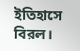ইতিহাসে বিরল।